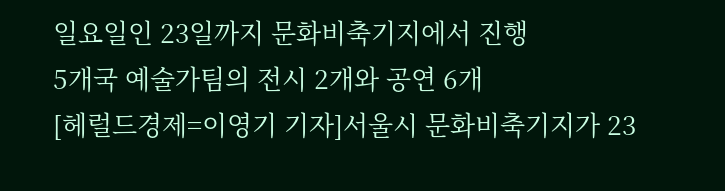일요일인 23일까지 문화비축기지에서 진행
5개국 예술가팀의 전시 2개와 공연 6개
[헤럴드경제=이영기 기자]서울시 문화비축기지가 23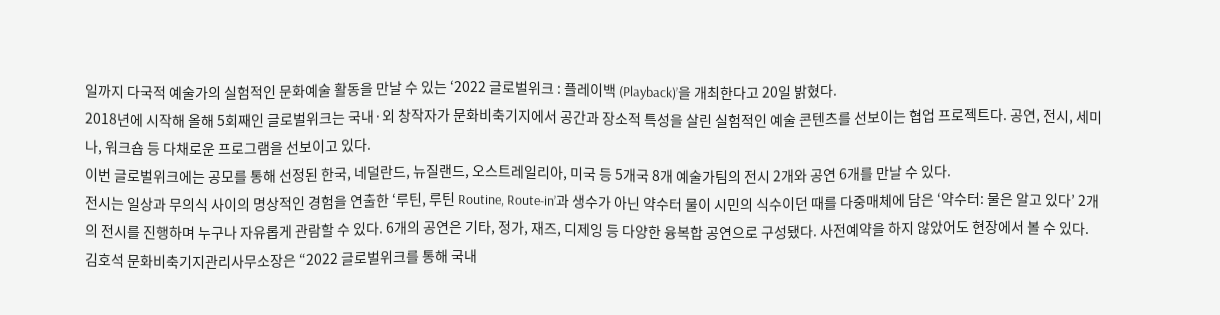일까지 다국적 예술가의 실험적인 문화예술 활동을 만날 수 있는 ‘2022 글로벌위크 : 플레이백 (Playback)’을 개최한다고 20일 밝혔다.
2018년에 시작해 올해 5회째인 글로벌위크는 국내·외 창작자가 문화비축기지에서 공간과 장소적 특성을 살린 실험적인 예술 콘텐츠를 선보이는 협업 프로젝트다. 공연, 전시, 세미나, 워크숍 등 다채로운 프로그램을 선보이고 있다.
이번 글로벌위크에는 공모를 통해 선정된 한국, 네덜란드, 뉴질랜드, 오스트레일리아, 미국 등 5개국 8개 예술가팀의 전시 2개와 공연 6개를 만날 수 있다.
전시는 일상과 무의식 사이의 명상적인 경험을 연출한 ‘루틴, 루틴 Routine, Route-in’과 생수가 아닌 약수터 물이 시민의 식수이던 때를 다중매체에 담은 ‘약수터: 물은 알고 있다’ 2개의 전시를 진행하며 누구나 자유롭게 관람할 수 있다. 6개의 공연은 기타, 정가, 재즈, 디제잉 등 다양한 융복합 공연으로 구성됐다. 사전예약을 하지 않았어도 현장에서 볼 수 있다.
김호석 문화비축기지관리사무소장은 “2022 글로벌위크를 통해 국내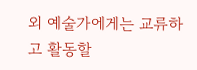외 예술가에게는 교류하고 활동할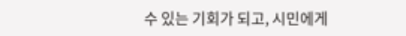수 있는 기회가 되고, 시민에게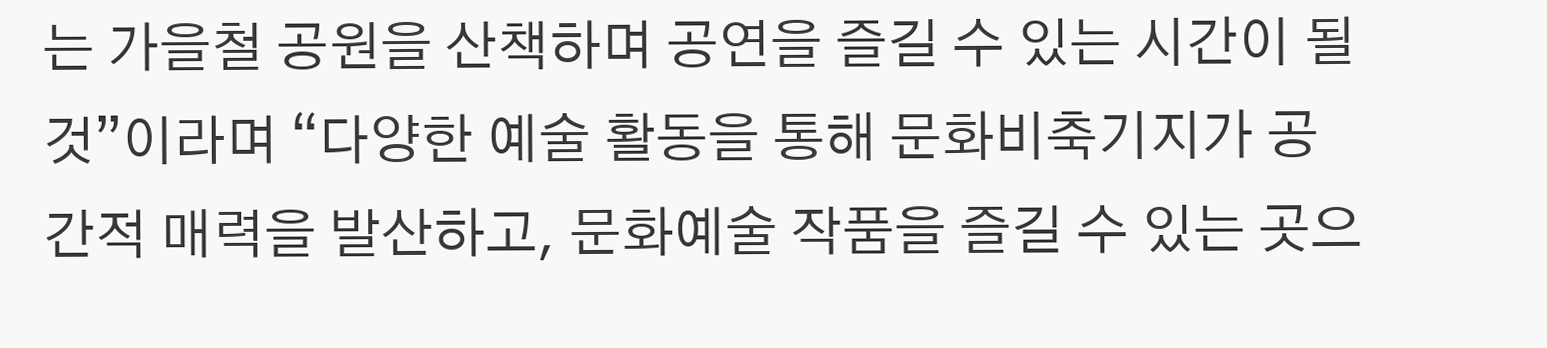는 가을철 공원을 산책하며 공연을 즐길 수 있는 시간이 될 것”이라며 “다양한 예술 활동을 통해 문화비축기지가 공간적 매력을 발산하고, 문화예술 작품을 즐길 수 있는 곳으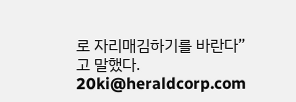로 자리매김하기를 바란다”고 말했다.
20ki@heraldcorp.com